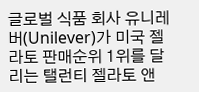글로벌 식품 회사 유니레버(Unilever)가 미국 젤라토 판매순위 1위를 달리는 탤런티 젤라토 앤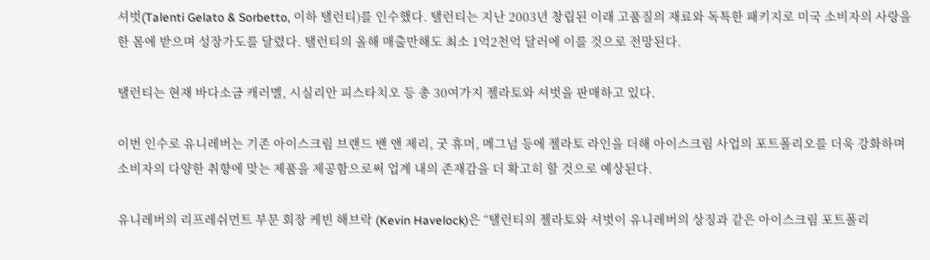셔벗(Talenti Gelato & Sorbetto, 이하 탤런티)를 인수했다. 탤런티는 지난 2003년 창립된 이래 고품질의 재료와 독특한 패키지로 미국 소비자의 사랑을 한 몸에 받으며 성장가도를 달렸다. 탤런티의 올해 매출만해도 최소 1억2천억 달러에 이를 것으로 전망된다.

탤런티는 현재 바다소금 캐러멜, 시실리안 피스타치오 등 총 30여가지 젤라토와 셔벗을 판매하고 있다.

이번 인수로 유니레버는 기존 아이스크림 브랜드 밴 앤 제리, 굿 휴머, 메그넘 등에 젤라토 라인을 더해 아이스크림 사업의 포트폴리오를 더욱 강화하며 소비자의 다양한 취향에 맞는 제품을 제공함으로써 업계 내의 존재감을 더 확고히 할 것으로 예상된다.

유니레버의 리프레쉬먼트 부문 회장 케빈 해브락 (Kevin Havelock)은 “탤런티의 젤라토와 셔벗이 유니레버의 상징과 같은 아이스크림 포트폴리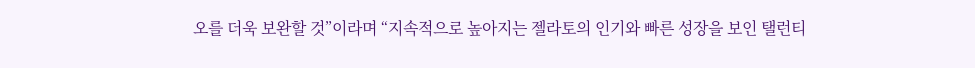오를 더욱 보완할 것”이라며 “지속적으로 높아지는 젤라토의 인기와 빠른 성장을 보인 탤런티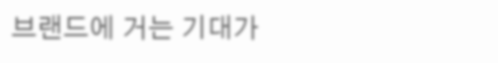브랜드에 거는 기대가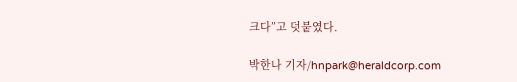크다”고 덧붙였다.

박한나 기자/hnpark@heraldcorp.com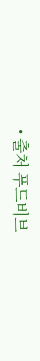• 출처 푸드비브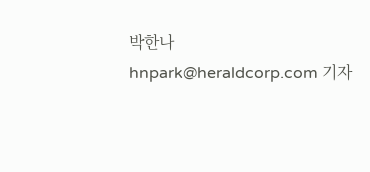박한나 hnpark@heraldcorp.com 기자